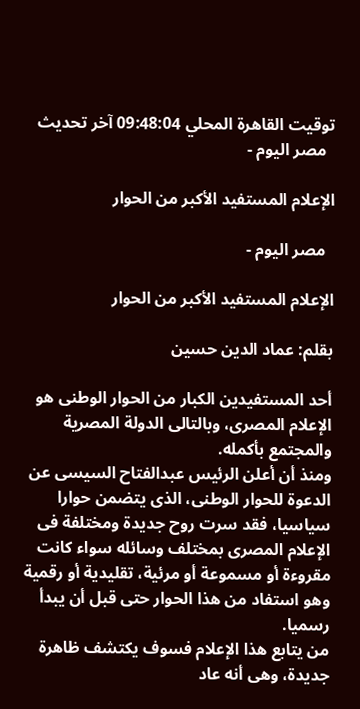توقيت القاهرة المحلي 09:48:04 آخر تحديث
  مصر اليوم -

الإعلام المستفيد الأكبر من الحوار

  مصر اليوم -

الإعلام المستفيد الأكبر من الحوار

بقلم: عماد الدين حسين

أحد المستفيدين الكبار من الحوار الوطنى هو الإعلام المصرى، وبالتالى الدولة المصرية والمجتمع بأكمله.
ومنذ أن أعلن الرئيس عبدالفتاح السيسى عن الدعوة للحوار الوطنى، الذى يتضمن حوارا سياسيا، فقد سرت روح جديدة ومختلفة فى الإعلام المصرى بمختلف وسائله سواء كانت مقروءة أو مسموعة أو مرئية، تقليدية أو رقمية وهو استفاد من هذا الحوار حتى قبل أن يبدأ رسميا.
من يتابع هذا الإعلام فسوف يكتشف ظاهرة جديدة، وهى أنه عاد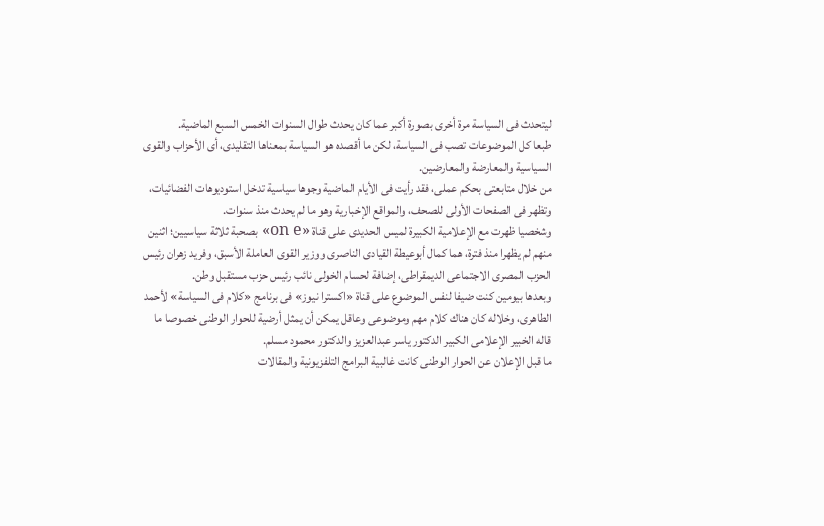ليتحدث فى السياسة مرة أخرى بصورة أكبر عما كان يحدث طوال السنوات الخمس السبع الماضية.
طبعا كل الموضوعات تصب فى السياسة، لكن ما أقصده هو السياسة بمعناها التقليدى، أى الأحزاب والقوى السياسية والمعارضة والمعارضين.
من خلال متابعتى بحكم عملى، فقد رأيت فى الأيام الماضية وجوها سياسية تدخل استوديوهات الفضائيات، وتظهر فى الصفحات الأولى للصحف، والمواقع الإخبارية وهو ما لم يحدث منذ سنوات.
وشخصيا ظهرت مع الإعلامية الكبيرة لميس الحديدى على قناة «on e» بصحبة ثلاثة سياسيين؛ اثنين منهم لم يظهرا منذ فترة، هما كمال أبوعيطة القيادى الناصرى ووزير القوى العاملة الأسبق، وفريد زهران رئيس الحزب المصرى الاجتماعى الديمقراطى، إضافة لحسام الخولى نائب رئيس حزب مستقبل وطن.
وبعدها بيومين كنت ضيفا لنفس الموضوع على قناة «اكسترا نيوز» فى برنامج «كلام فى السياسة» لأحمد الطاهرى، وخلاله كان هناك كلام مهم وموضوعى وعاقل يمكن أن يمثل أرضية للحوار الوطنى خصوصا ما قاله الخبير الإعلامى الكبير الدكتور ياسر عبدالعزيز والدكتور محمود مسلم.
ما قبل الإعلان عن الحوار الوطنى كانت غالبية البرامج التلفزيونية والمقالات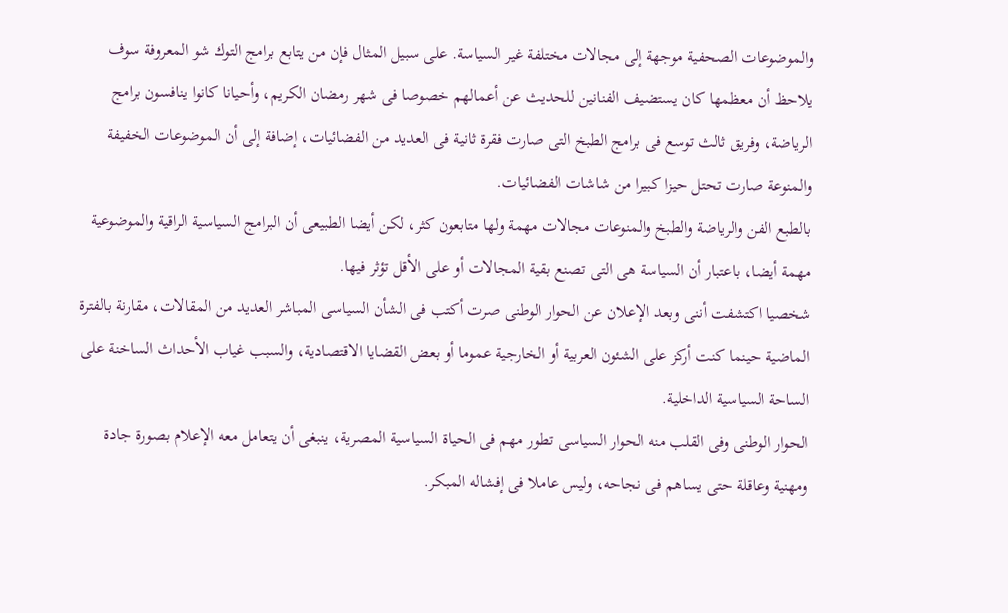والموضوعات الصحفية موجهة إلى مجالات مختلفة غير السياسة. على سبيل المثال فإن من يتابع برامج التوك شو المعروفة سوف يلاحظ أن معظمها كان يستضيف الفنانين للحديث عن أعمالهم خصوصا فى شهر رمضان الكريم، وأحيانا كانوا ينافسون برامج الرياضة، وفريق ثالث توسع فى برامج الطبخ التى صارت فقرة ثانية فى العديد من الفضائيات، إضافة إلى أن الموضوعات الخفيفة والمنوعة صارت تحتل حيزا كبيرا من شاشات الفضائيات.
بالطبع الفن والرياضة والطبخ والمنوعات مجالات مهمة ولها متابعون كثر، لكن أيضا الطبيعى أن البرامج السياسية الراقية والموضوعية مهمة أيضا، باعتبار أن السياسة هى التى تصنع بقية المجالات أو على الأقل تؤثر فيها.
شخصيا اكتشفت أننى وبعد الإعلان عن الحوار الوطنى صرت أكتب فى الشأن السياسى المباشر العديد من المقالات، مقارنة بالفترة الماضية حينما كنت أركز على الشئون العربية أو الخارجية عموما أو بعض القضايا الاقتصادية، والسبب غياب الأحداث الساخنة على الساحة السياسية الداخلية.
الحوار الوطنى وفى القلب منه الحوار السياسى تطور مهم فى الحياة السياسية المصرية، ينبغى أن يتعامل معه الإعلام بصورة جادة ومهنية وعاقلة حتى يساهم فى نجاحه، وليس عاملا فى إفشاله المبكر.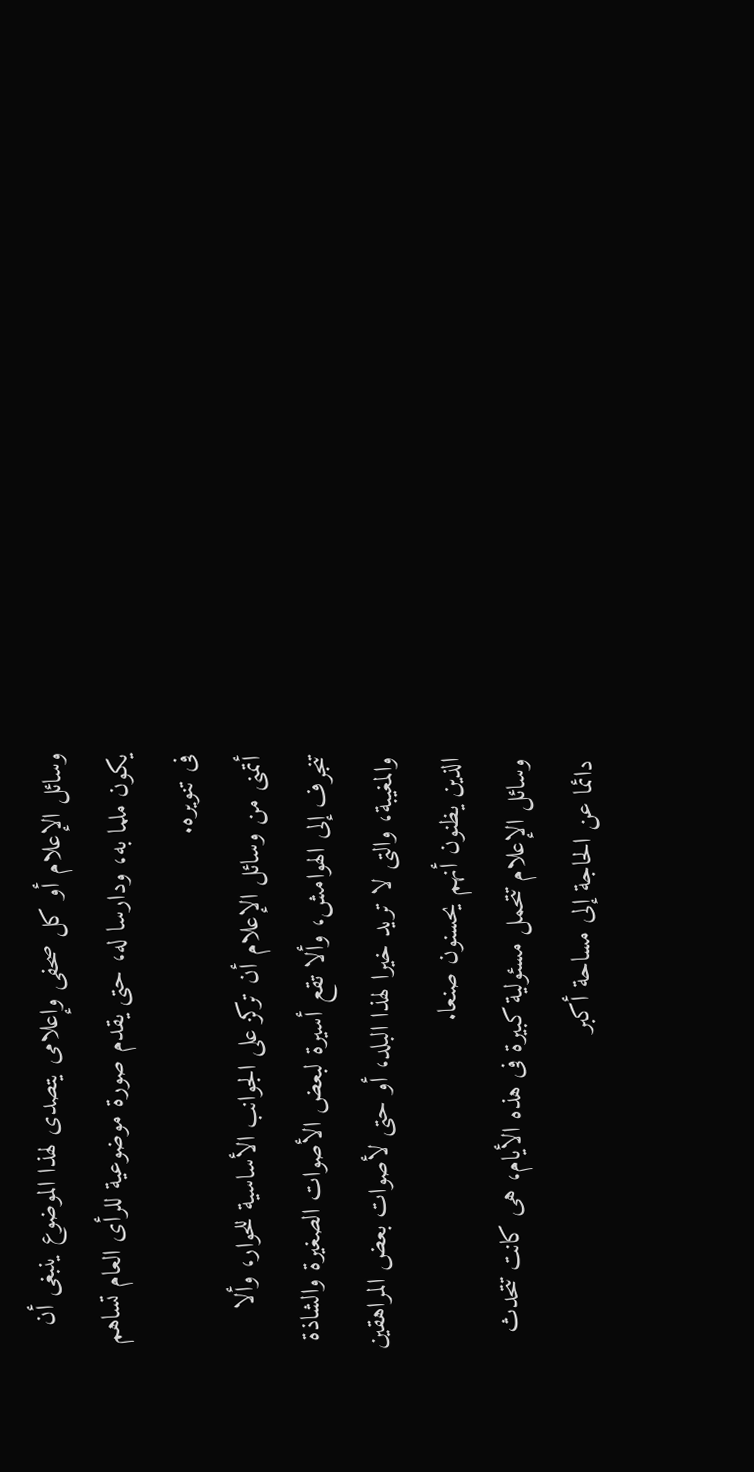وسائل الإعلام أو كل صحفى وإعلامى يتصدى لهذا الموضوع ينبغى أن يكون ملما به، ودارسا له، حتى يقدم صورة موضوعية للرأى العام تساهم فى تنويره.
أتمنى من وسائل الإعلام أن تركز على الجوانب الأساسية للحوار، وألا تنجرف إلى الهوامش، وألا تقع أسيرة لبعض الأصوات الصغيرة والشاذة والمغيبة، والتى لا تريد خيرا لهذا البلد، أو حتى لأصوات بعض المراهقين الذين يظنون أنهم يحسنون صنعا.
وسائل الإعلام تتحمل مسئولية كبيرة فى هذه الأيام، هى كانت تتحدث دائما عن الحاجة إلى مساحة أكبر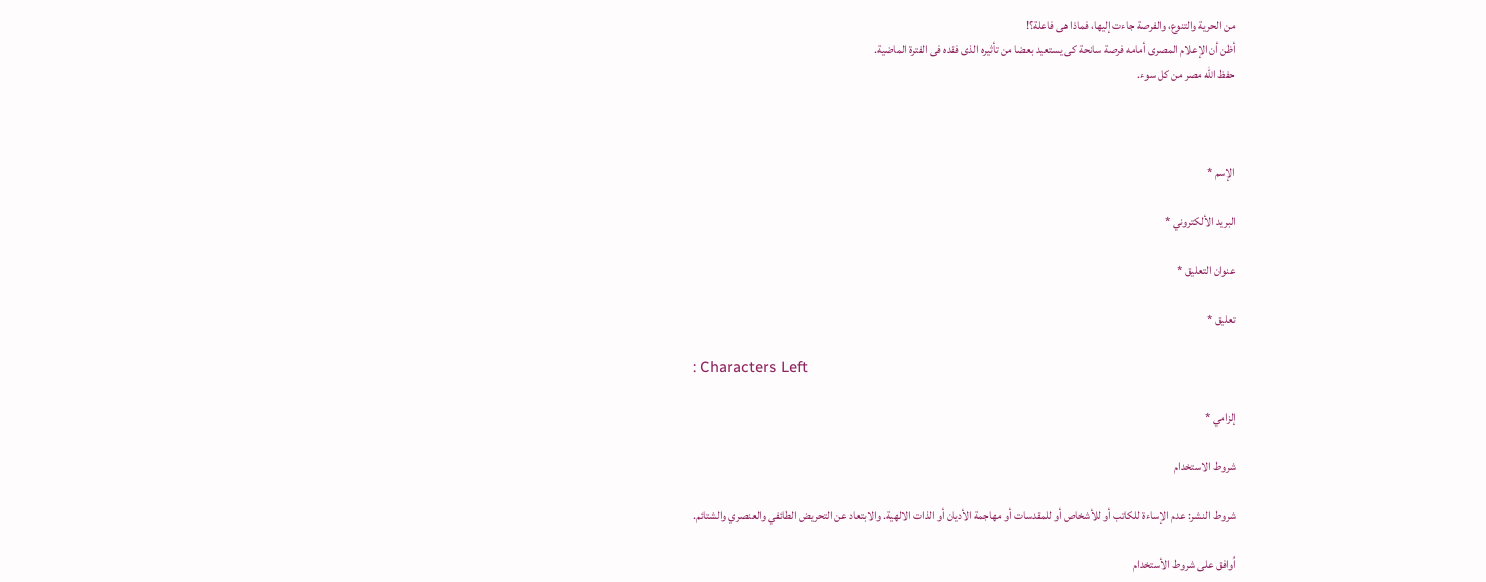من الحرية والتنوع، والفرصة جاءت إليها، فماذا هى فاعلة؟!
أظن أن الإعلام المصرى أمامه فرصة سانحة كى يستعيد بعضا من تأثيره الذى فقده فى الفترة الماضية.
حفظ الله مصر من كل سوء.



الإسم *

البريد الألكتروني *

عنوان التعليق *

تعليق *

: Characters Left

إلزامي *

شروط الاستخدام

شروط النشر: عدم الإساءة للكاتب أو للأشخاص أو للمقدسات أو مهاجمة الأديان أو الذات الالهية. والابتعاد عن التحريض الطائفي والعنصري والشتائم.

اُوافق على شروط الأستخدام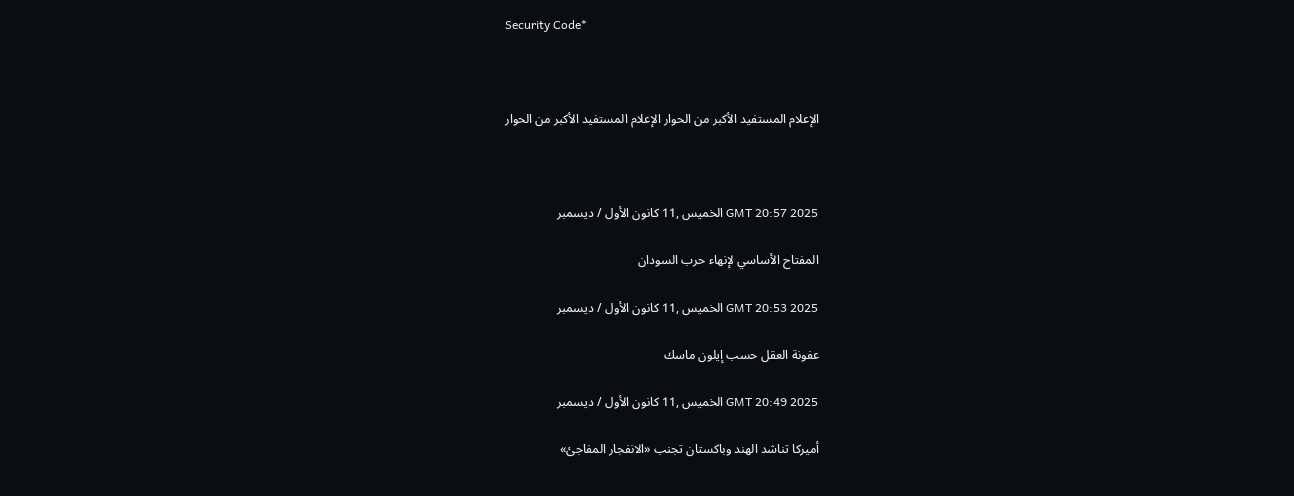Security Code*



الإعلام المستفيد الأكبر من الحوار الإعلام المستفيد الأكبر من الحوار



GMT 20:57 2025 الخميس ,11 كانون الأول / ديسمبر

المفتاح الأساسي لإنهاء حرب السودان

GMT 20:53 2025 الخميس ,11 كانون الأول / ديسمبر

عفونة العقل حسب إيلون ماسك

GMT 20:49 2025 الخميس ,11 كانون الأول / ديسمبر

أميركا تناشد الهند وباكستان تجنب «الانفجار المفاجئ»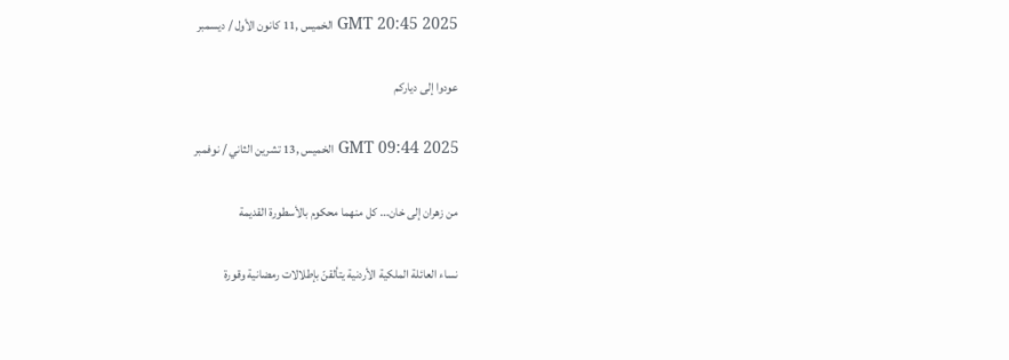GMT 20:45 2025 الخميس ,11 كانون الأول / ديسمبر

عودوا إلى دياركم

GMT 09:44 2025 الخميس ,13 تشرين الثاني / نوفمبر

من زهران إلى خان... كل منهما محكوم بالأسطورة القديمة

نساء العائلة الملكية الأردنية يتألقنّ بإطلالات رمضانية وقورة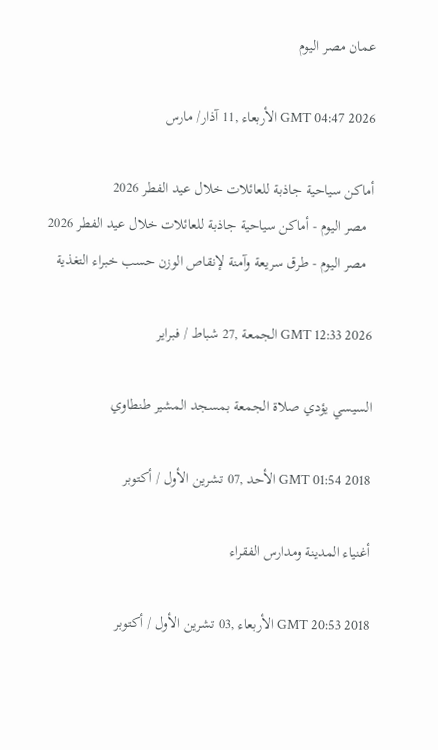عمان مصر اليوم

GMT 04:47 2026 الأربعاء ,11 آذار/ مارس

أماكن سياحية جاذبة للعائلات خلال عيد الفطر 2026
  مصر اليوم - أماكن سياحية جاذبة للعائلات خلال عيد الفطر 2026
  مصر اليوم - طرق سريعة وآمنة لإنقاص الوزن حسب خبراء التغذية

GMT 12:33 2026 الجمعة ,27 شباط / فبراير

السيسي يؤدي صلاة الجمعة بمسجد المشير طنطاوي

GMT 01:54 2018 الأحد ,07 تشرين الأول / أكتوبر

أغنياء المدينة ومدارس الفقراء

GMT 20:53 2018 الأربعاء ,03 تشرين الأول / أكتوبر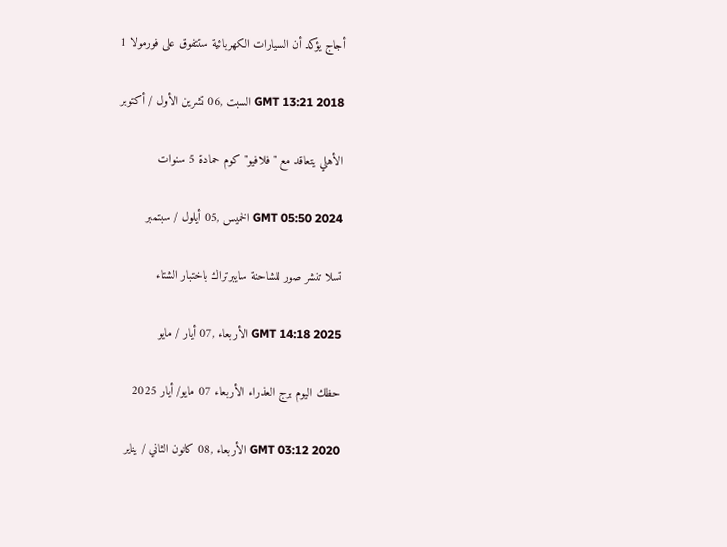أجاج يؤكد أن السيارات الكهربائية ستتفوق على فورمولا 1

GMT 13:21 2018 السبت ,06 تشرين الأول / أكتوبر

الأهلي يتعاقد مع "فلافيو" كوم حمادة 5 سنوات

GMT 05:50 2024 الخميس ,05 أيلول / سبتمبر

تسلا تنشر صور للشاحنة سايبرتراك باختبار الشتاء

GMT 14:18 2025 الأربعاء ,07 أيار / مايو

حظك اليوم برج العذراء الأربعاء 07 مايو/ أيار 2025

GMT 03:12 2020 الأربعاء ,08 كانون الثاني / يناير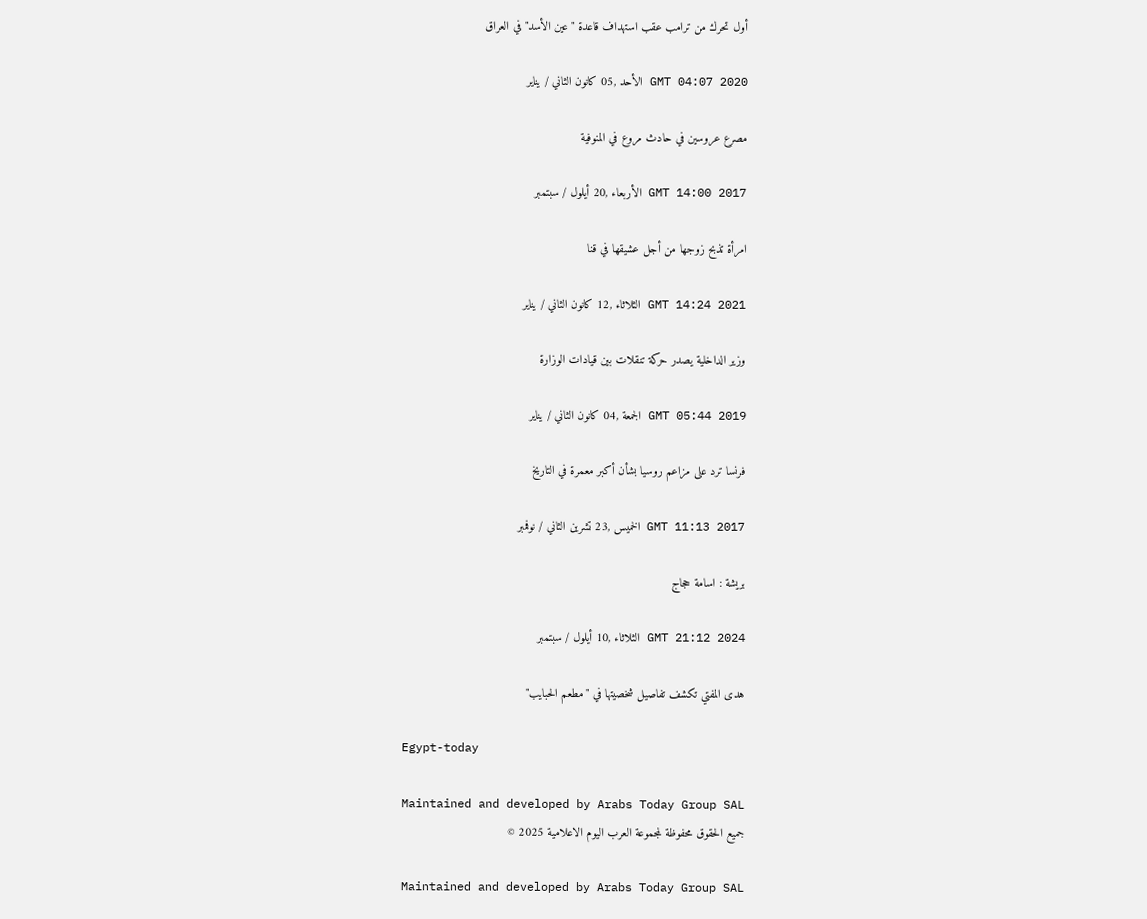أول تحرك من ترامب عقب استهداف قاعدة "عين الأسد" في العراق

GMT 04:07 2020 الأحد ,05 كانون الثاني / يناير

مصرع عروسين في حادث مروع في المنوفية

GMT 14:00 2017 الأربعاء ,20 أيلول / سبتمبر

امرأة تذبح زوجها من أجل عشيقها في قنا

GMT 14:24 2021 الثلاثاء ,12 كانون الثاني / يناير

وزير الداخلية يصدر حركة تنقلات بين قيادات الوزارة

GMT 05:44 2019 الجمعة ,04 كانون الثاني / يناير

فرنسا ترد على مزاعم روسيا بشأن أكبر معمرة في التاريخ

GMT 11:13 2017 الخميس ,23 تشرين الثاني / نوفمبر

بريشة : اسامة حجاج

GMT 21:12 2024 الثلاثاء ,10 أيلول / سبتمبر

هدى المفتي تكشف تفاصيل شخصيتها في "مطعم الحبايب"

Egypt-today

Maintained and developed by Arabs Today Group SAL
جميع الحقوق محفوظة لمجموعة العرب اليوم الاعلامية 2025 ©

Maintained and developed by Arabs Today Group SAL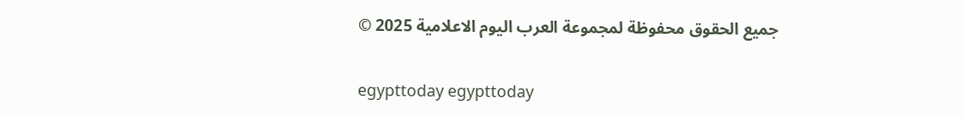جميع الحقوق محفوظة لمجموعة العرب اليوم الاعلامية 2025 ©

egypttoday egypttoday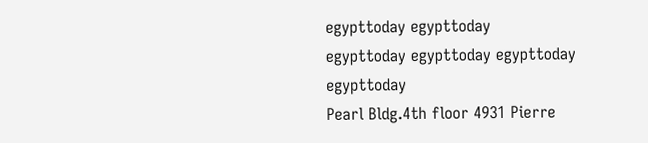egypttoday egypttoday
egypttoday egypttoday egypttoday
egypttoday
Pearl Bldg.4th floor 4931 Pierre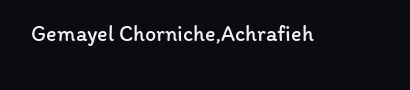Gemayel Chorniche,Achrafieh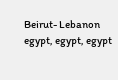Beirut- Lebanon
egypt, egypt, egypt